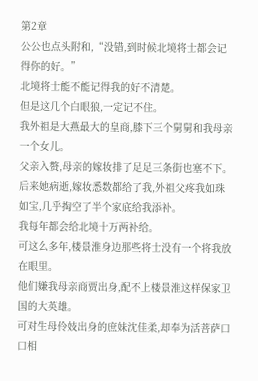第2章
公公也点头附和,“没错,到时候北境将士都会记得你的好。”
北境将士能不能记得我的好不清楚。
但是这几个白眼狼,一定记不住。
我外祖是大燕最大的皇商,膝下三个舅舅和我母亲一个女儿。
父亲入赘,母亲的嫁妆排了足足三条街也塞不下。
后来她病逝,嫁妆悉数都给了我,外祖父疼我如珠如宝,几乎掏空了半个家底给我添补。
我每年都会给北境十万两补给。
可这么多年,楼景淮身边那些将士没有一个将我放在眼里。
他们嫌我母亲商贾出身,配不上楼景淮这样保家卫国的大英雄。
可对生母伶妓出身的庶妹沈佳柔,却奉为活菩萨口口相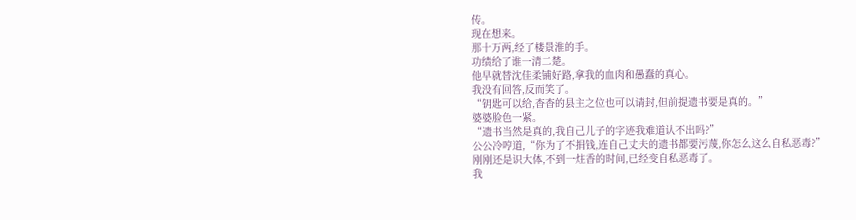传。
现在想来。
那十万两,经了楼景淮的手。
功绩给了谁一清二楚。
他早就替沈佳柔铺好路,拿我的血肉和愚蠢的真心。
我没有回答,反而笑了。
“钥匙可以给,杳杳的县主之位也可以请封,但前提遗书要是真的。”
婆婆脸色一紧。
“遗书当然是真的,我自己儿子的字迹我难道认不出吗?”
公公冷哼道,“你为了不捐钱,连自己丈夫的遗书都要污蔑,你怎么这么自私恶毒?”
刚刚还是识大体,不到一炷香的时间,已经变自私恶毒了。
我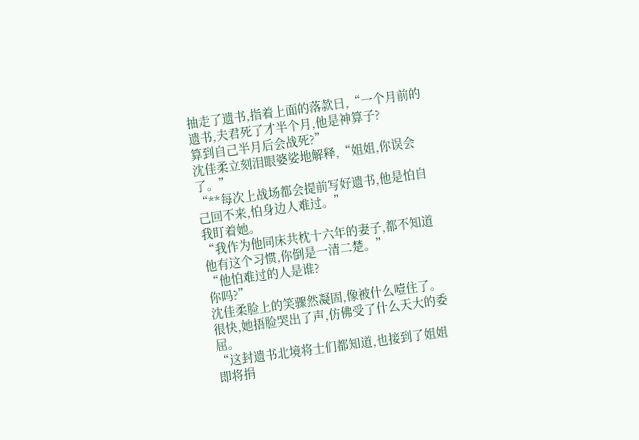抽走了遗书,指着上面的落款日,“一个月前的遗书,夫君死了才半个月,他是神算子?
算到自己半月后会战死?”
沈佳柔立刻泪眼婆娑地解释,“姐姐,你误会了。”
“**每次上战场都会提前写好遗书,他是怕自己回不来,怕身边人难过。”
我盯着她。
“我作为他同床共枕十六年的妻子,都不知道他有这个习惯,你倒是一清二楚。”
“他怕难过的人是谁?
你吗?”
沈佳柔脸上的笑骤然凝固,像被什么噎住了。
很快,她捂脸哭出了声,仿佛受了什么天大的委屈。
“这封遗书北境将士们都知道,也接到了姐姐即将捐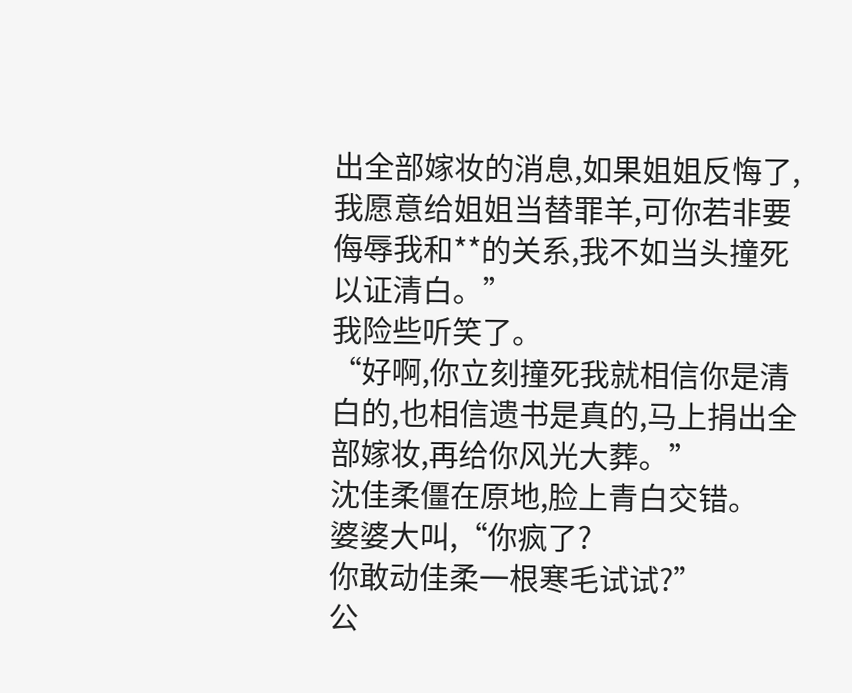出全部嫁妆的消息,如果姐姐反悔了,我愿意给姐姐当替罪羊,可你若非要侮辱我和**的关系,我不如当头撞死以证清白。”
我险些听笑了。
“好啊,你立刻撞死我就相信你是清白的,也相信遗书是真的,马上捐出全部嫁妆,再给你风光大葬。”
沈佳柔僵在原地,脸上青白交错。
婆婆大叫,“你疯了?
你敢动佳柔一根寒毛试试?”
公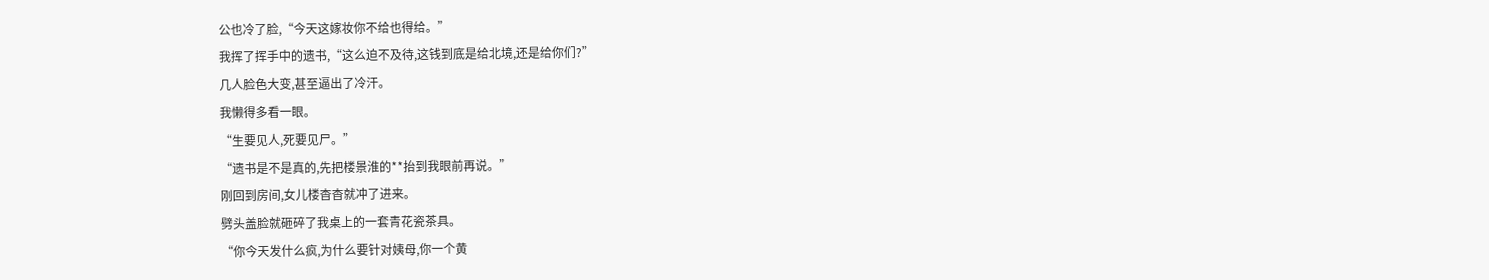公也冷了脸,“今天这嫁妆你不给也得给。”
我挥了挥手中的遗书,“这么迫不及待,这钱到底是给北境,还是给你们?”
几人脸色大变,甚至逼出了冷汗。
我懒得多看一眼。
“生要见人,死要见尸。”
“遗书是不是真的,先把楼景淮的**抬到我眼前再说。”
刚回到房间,女儿楼杳杳就冲了进来。
劈头盖脸就砸碎了我桌上的一套青花瓷茶具。
“你今天发什么疯,为什么要针对姨母,你一个黄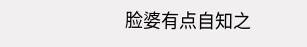脸婆有点自知之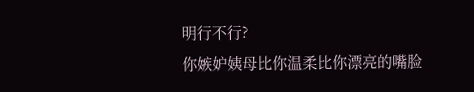明行不行?
你嫉妒姨母比你温柔比你漂亮的嘴脸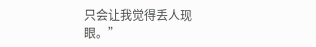只会让我觉得丢人现眼。”